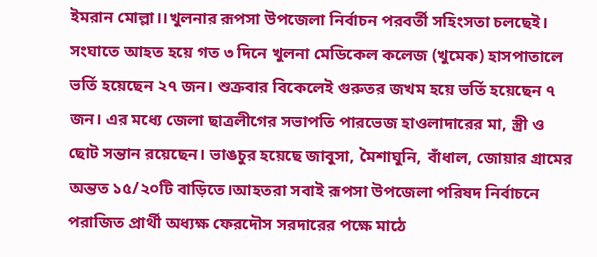ইমরান মোল্লা।।খুলনার রূপসা উপজেলা নির্বাচন পরবর্তী সহিংসতা চলছেই। সংঘাতে আহত হয়ে গত ৩ দিনে খুলনা মেডিকেল কলেজ (খুমেক) হাসপাতালে ভর্তি হয়েছেন ২৭ জন। শুক্রবার বিকেলেই গুরুতর জখম হয়ে ভর্তি হয়েছেন ৭ জন। এর মধ্যে জেলা ছাত্রলীগের সভাপতি পারভেজ হাওলাদারের মা, স্ত্রী ও ছোট সন্তান রয়েছেন। ভাঙচুর হয়েছে জাবুসা, মৈশাঘুনি, বাঁধাল, জোয়ার গ্রামের অন্তত ১৫/২০টি বাড়িতে।আহতরা সবাই রূপসা উপজেলা পরিষদ নির্বাচনে পরাজিত প্রার্থী অধ্যক্ষ ফেরদৌস সরদারের পক্ষে মাঠে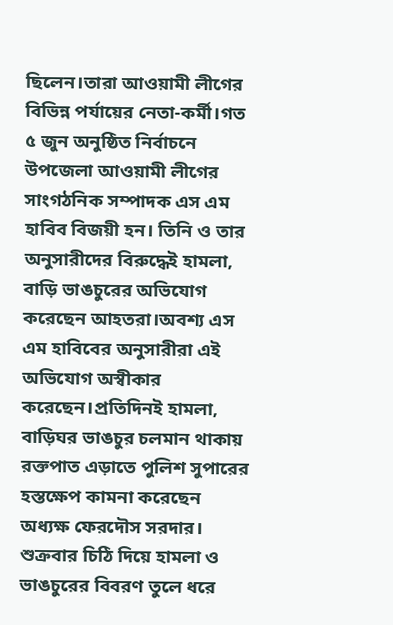ছিলেন।তারা আওয়ামী লীগের বিভিন্ন পর্যায়ের নেতা-কর্মী।গত ৫ জুন অনুষ্ঠিত নির্বাচনে উপজেলা আওয়ামী লীগের সাংগঠনিক সম্পাদক এস এম হাবিব বিজয়ী হন। তিনি ও তার অনুসারীদের বিরুদ্ধেই হামলা, বাড়ি ভাঙচুরের অভিযোগ করেছেন আহতরা।অবশ্য এস এম হাবিবের অনুসারীরা এই অভিযোগ অস্বীকার করেছেন।প্রতিদিনই হামলা, বাড়িঘর ভাঙচুর চলমান থাকায় রক্তপাত এড়াতে পুলিশ সুপারের হস্তক্ষেপ কামনা করেছেন অধ্যক্ষ ফেরদৌস সরদার। শুক্রবার চিঠি দিয়ে হামলা ও ভাঙচুরের বিবরণ তুলে ধরে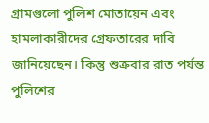গ্রামগুলো পুলিশ মোতায়েন এবং হামলাকারীদের গ্রেফতারের দাবি জানিয়েছেন। কিন্তু শুক্রবার রাত পর্যন্ত পুলিশের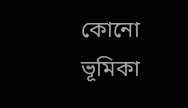কোনো ভূমিকা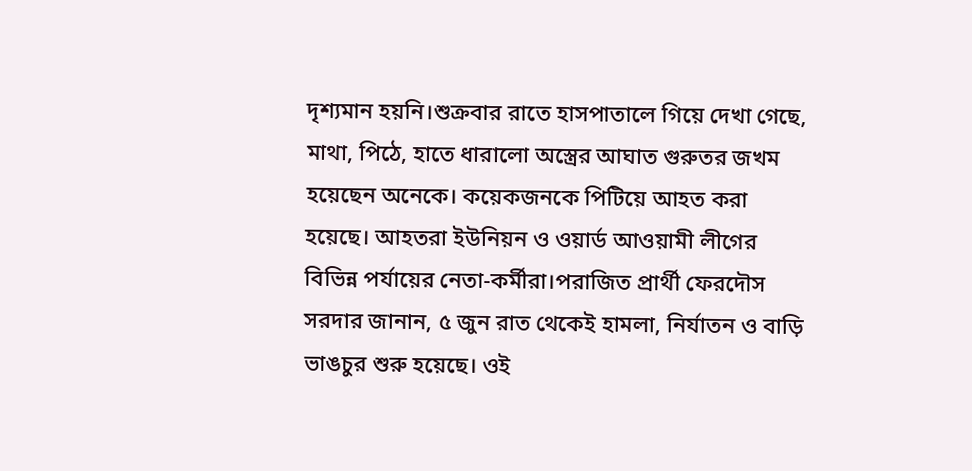দৃশ্যমান হয়নি।শুক্রবার রাতে হাসপাতালে গিয়ে দেখা গেছে, মাথা, পিঠে, হাতে ধারালো অস্ত্রের আঘাত গুরুতর জখম হয়েছেন অনেকে। কয়েকজনকে পিটিয়ে আহত করা হয়েছে। আহতরা ইউনিয়ন ও ওয়ার্ড আওয়ামী লীগের বিভিন্ন পর্যায়ের নেতা-কর্মীরা।পরাজিত প্রার্থী ফেরদৌস সরদার জানান, ৫ জুন রাত থেকেই হামলা, নির্যাতন ও বাড়ি ভাঙচুর শুরু হয়েছে। ওই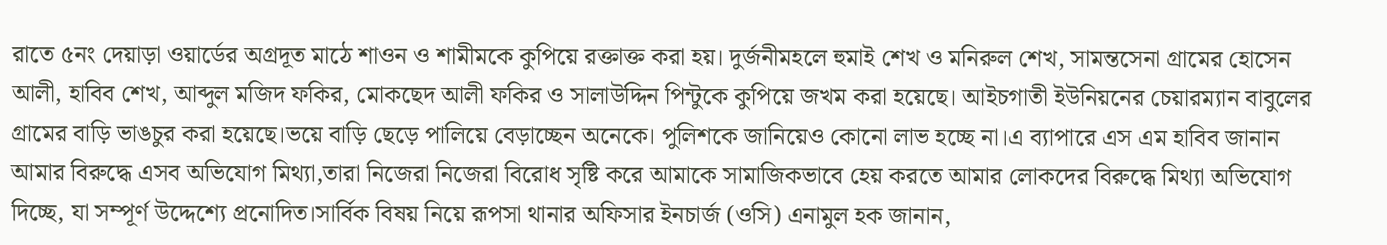রাতে ৫নং দেয়াড়া ওয়ার্ডের অগ্রদূত মাঠে শাওন ও শামীমকে কুপিয়ে রক্তাক্ত করা হয়। দুর্জনীমহলে হুমাই শেখ ও মনিরুল শেখ, সামন্তসেনা গ্রামের হোসেন আলী, হাবিব শেখ, আব্দুল মজিদ ফকির, মোকছেদ আলী ফকির ও সালাউদ্দিন পিন্টুকে কুপিয়ে জখম করা হয়েছে। আইচগাতী ইউনিয়নের চেয়ারম্যান বাবুলের গ্রামের বাড়ি ভাঙচুর করা হয়েছে।ভয়ে বাড়ি ছেড়ে পালিয়ে বেড়াচ্ছেন অনেকে। পুলিশকে জানিয়েও কোনো লাভ হচ্ছে না।এ ব্যাপারে এস এম হাবিব জানান আমার বিরুদ্ধে এসব অভিযোগ মিথ্যা,তারা নিজেরা নিজেরা বিরোধ সৃষ্টি করে আমাকে সামাজিকভাবে হেয় করতে আমার লোকদের বিরুদ্ধে মিথ্যা অভিযোগ দিচ্ছে, যা সম্পূর্ণ উদ্দেশ্যে প্রনোদিত।সার্বিক বিষয় নিয়ে রূপসা থানার অফিসার ইনচার্জ (ওসি) এনামুল হক জানান,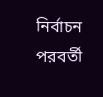নির্বাচন পরবর্তী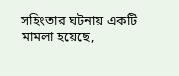সহিংতার ঘটনায় একটি মামলা হয়েছে,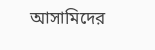আসামিদের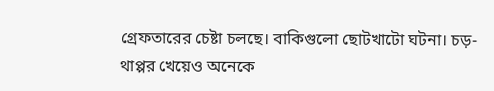গ্রেফতারের চেষ্টা চলছে। বাকিগুলো ছোটখাটো ঘটনা। চড়-থাপ্পর খেয়েও অনেকে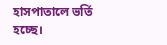হাসপাতালে ভর্তি হচ্ছে।